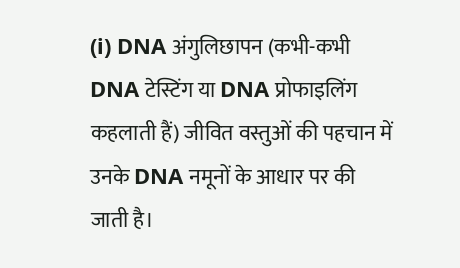(i) DNA अंगुलिछापन (कभी-कभी DNA टेस्टिंग या DNA प्रोफाइलिंग कहलाती हैं) जीवित वस्तुओं की पहचान में उनके DNA नमूनों के आधार पर की जाती है।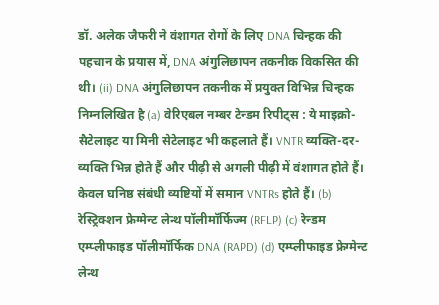डॉ. अलेक जैफरी ने वंशागत रोगों के लिए DNA चिन्हक की पहचान के प्रयास में, DNA अंगुलिछापन तकनीक विकसित की थी। (ii) DNA अंगुलिछापन तकनीक में प्रयुक्त विभिन्न चिन्हक निम्नलिखित है (a) वेरिएबल नम्बर टेन्डम रिपीट्स : ये माइक्रो-सैटेलाइट या मिनी सेटेलाइट भी कहलाते हैं। VNTR व्यक्ति-दर-व्यक्ति भिन्न होते हैं और पीढ़ी से अगली पीढ़ी में वंशागत होते हैं। केवल घनिष्ठ संबंधी व्यष्टियों में समान VNTRs होते हैं। (b) रेस्ट्रिक्शन फ्रेग्मेन्ट लेन्थ पॉलीमॉर्फिज्म (RFLP) (c) रेन्डम एम्प्लीफाइड पॉलीमॉर्फिक DNA (RAPD) (d) एम्प्लीफाइड फ्रेग्मेन्ट लेन्थ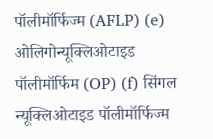पॉलीमॉर्फिज्म (AFLP) (e) ओलिगोन्यूक्लिओटाइड पॉलीमॉर्फिम (OP) (f) सिंगल न्यूक्लिओटाइड पॉलीमॉर्फिज्म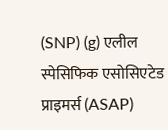(SNP) (g) एलील स्पेसिफिक एसोसिएटेड प्राइमर्स (ASAP)